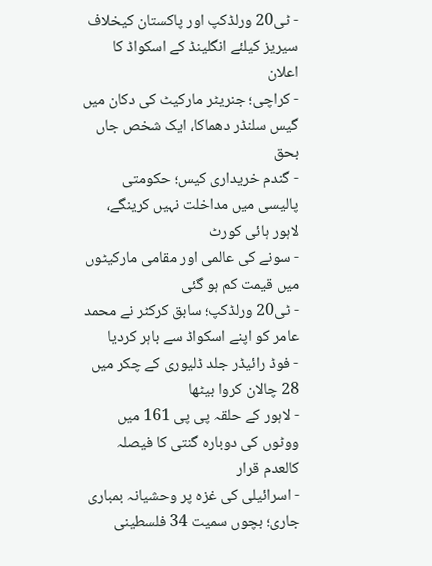- ٹی20 ورلڈکپ اور پاکستان کیخلاف سیریز کیلئے انگلینڈ کے اسکواڈ کا اعلان
- کراچی؛ جنریٹر مارکیٹ کی دکان میں گیس سلنڈر دھماکا، ایک شخص جاں بحق
- گندم خریداری کیس؛ حکومتی پالیسی میں مداخلت نہیں کرینگے، لاہور ہائی کورٹ
- سونے کی عالمی اور مقامی مارکیٹوں میں قیمت کم ہو گئی
- ٹی20 ورلڈکپ؛ سابق کرکٹر نے محمد عامر کو اپنے اسکواڈ سے باہر کردیا
- فوڈ رائیڈر جلد ڈلیوری کے چکر میں 28 چالان کروا بیٹھا
- لاہور کے حلقہ پی پی 161 میں ووٹوں کی دوبارہ گنتی کا فیصلہ کالعدم قرار
- اسرائیلی کی غزہ پر وحشیانہ بمباری جاری؛ بچوں سمیت 34 فلسطینی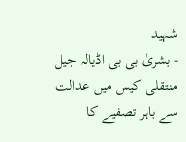شہید
- بشریٰ بی بی اڈیالہ جیل منتقلی کیس میں عدالت سے باہر تصفیے کا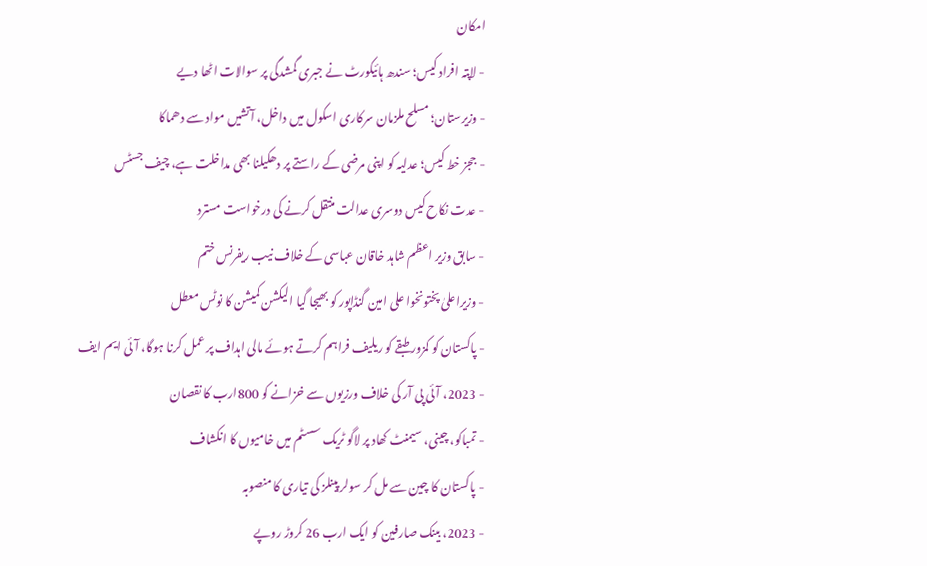امکان
- لاپتہ افراد کیس؛ سندھ ہائیکورٹ نے جبری گمشدگی پر سوالات اٹھا دیے
- وزیرستان؛ مسلح ملزمان سرکاری اسکول میں داخل، آتشیں مواد سے دھماکا
- ججز خط کیس؛ عدلیہ کو اپنی مرضی کے راستے پر دھکیلنا بھی مداخلت ہے، چیف جسٹس
- عدت نکاح کیس دوسری عدالت منتقل کرنے کی درخواست مسترد
- سابق وزیر اعظم شاہد خاقان عباسی کے خلاف نیب ریفرنس ختم
- وزیراعلیٰ پختونخوا علی امین گنڈاپور کو بھیجا گیا الیکشن کمیشن کا نوٹس معطل
- پاکستان کو کمزور طبقے کو ریلیف فراہم کرتے ہوئے مالی اہداف پر عمل کرنا ہوگا، آئی ایم ایف
- 2023، آئی پی آر کی خلاف ورزیوں سے خزانے کو 800ارب کا نقصان
- تمباکو، چینی، سیمنٹ کھاد پر لاگو ٹریک سسٹم میں خامیوں کا انکشاف
- پاکستان کا چین سے مل کر سولر پینلز کی تیاری کا منصوبہ
- 2023، بینک صارفین کو ایک ارب 26 کروڑ روپے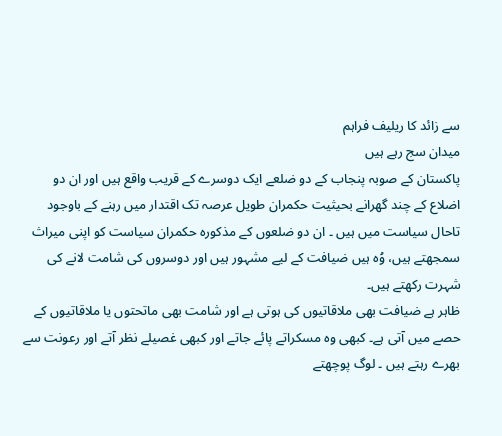سے زائد کا ریلیف فراہم
میدان سج رہے ہیں
پاکستان کے صوبہ پنجاب کے دو ضلعے ایک دوسرے کے قریب واقع ہیں اور ان دو اضلاع کے چند گھرانے بحیثیت حکمران طویل عرصہ تک اقتدار میں رہنے کے باوجود تاحال سیاست میں ہیں ۔ ان دو ضلعوں کے مذکورہ حکمران سیاست کو اپنی میراث سمجھتے ہیں، وُہ ہیں ضیافت کے لیے مشہور ہیں اور دوسروں کی شامت لانے کی شہرت رکھتے ہیں۔
ظاہر ہے ضیافت بھی ملاقاتیوں کی ہوتی ہے اور شامت بھی ماتحتوں یا ملاقاتیوں کے حصے میں آتی ہے۔ کبھی وہ مسکراتے پائے جاتے اور کبھی غصیلے نظر آتے اور رعونت سے بھرے رہتے ہیں ۔ لوگ پوچھتے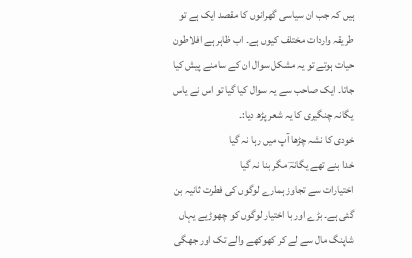ہیں کہ جب ان سیاسی گھرانوں کا مقصد ایک ہے تو طریقہ واردات مختلف کیوں ہے۔ اب ظاہر ہے افلاطون حیات ہوتے تو یہ مشکل سوال ان کے سامنے پیش کیا جاتا۔ ایک صاحب سے یہ سوال کیا گیا تو اس نے یاس یگانہ چنگیری کا یہ شعر پڑھ دیا:۔
خودی کا نشہ چڑھا آپ میں رہا نہ گیا
خدا بنے تھے یگانہؔ مگر بنا نہ گیا
اختیارات سے تجاوز ہمارے لوگوں کی فطرت ثانیہ بن گئی ہے۔ بڑے اور با اختیار لوگوں کو چھوڑیے یہاں شاپنگ مال سے لے کر کھوکھے والے تک اور جھگی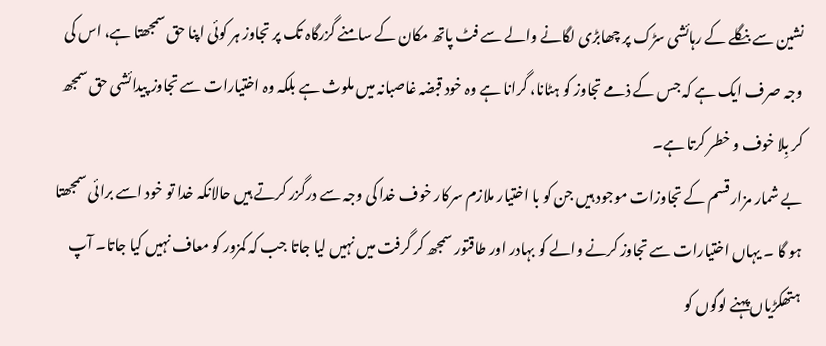نشین سے بنگلے کے رہائشی سڑک پر چھابڑی لگانے والے سے فٹ پاتھ مکان کے سامنے گزرگاہ تک پر تجاوز ہر کوئی اپنا حق سمجھتا ہے، اس کی وجہ صرف ایک ہے کہ جس کے ذمے تجاوز کو ہٹانا، گرانا ہے وہ خود قبضہ غاصبانہ میں ملوث ہے بلکہ وہ اختیارات سے تجاوز پیدائشی حق سمجھ کر بِلا خوف و خطر کرتا ہے۔
بے شمار مزار قسم کے تجاوزات موجود ہیں جن کو با اختیار ملازم سرکار خوف خدا کی وجہ سے درگزر کرتے ہیں حالانکہ خدا تو خود اسے برائی سمجھتا ہو گا ۔ یہاں اختیارات سے تجاوز کرنے والے کو بہادر اور طاقتور سمجھ کر گرفت میں نہیں لیا جاتا جب کہ کمزور کو معاف نہیں کیا جاتا۔ آپ ہتھکڑیاں پہنے لوگوں کو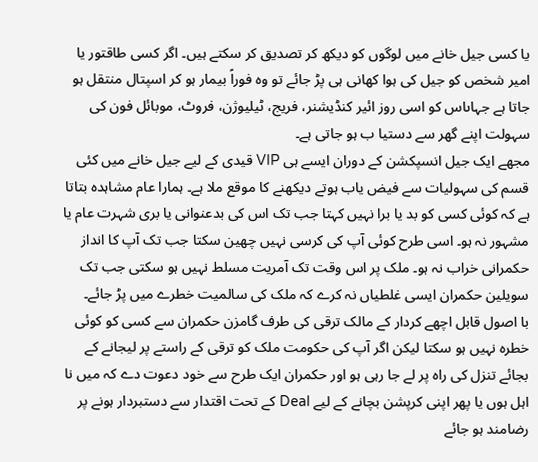یا کسی جیل خانے میں لوگوں کو دیکھ کر تصدیق کر سکتے ہیں۔ اگر کسی طاقتور یا امیر شخص کو جیل کی ہوا کھانی ہی پڑ جائے تو وہ فوراً بیمار ہو کر اسپتال منتقل ہو جاتا ہے جہاںاس کو اسی روز ائیر کنڈیشنر، فریج، ٹیلیوژن، فروٹ، موبائل فون کی سہولت اپنے گھر سے دستیا ب ہو جاتی ہے۔
مجھے ایک جیل انسپکشن کے دوران ایسے ہی VIP قیدی کے لیے جیل خانے میں کئی قسم کی سہولیات سے فیض یاب ہوتے دیکھنے کا موقع ملا ہے۔ ہمارا عام مشاہدہ بتاتا ہے کہ کوئی کسی کو بد یا برا نہیں کہتا جب تک اس کی بدعنوانی یا بری شہرت عام یا مشہور نہ ہو۔ اسی طرح کوئی آپ کی کرسی نہیں چھین سکتا جب تک آپ کا انداز حکمرانی خراب نہ ہو۔ ملک پر اس وقت تک آمریت مسلط نہیں ہو سکتی جب تک سویلین حکمران ایسی غلطیاں نہ کرے کہ ملک کی سالمیت خطرے میں پڑ جائے۔
با اصول قابل اچھے کردار کے مالک ترقی کی طرف گامزن حکمران سے کسی کو کوئی خطرہ نہیں ہو سکتا لیکن اگر آپ کی حکومت ملک کو ترقی کے راستے پر لیجانے کے بجائے تنزل کی راہ پر لے جا رہی ہو اور حکمران ایک طرح سے خود دعوت دے کہ میں نا اہل ہوں یا پھر اپنی کرپشن بچانے کے لیے Deal کے تحت اقتدار سے دستبردار ہونے پر رضامند ہو جائے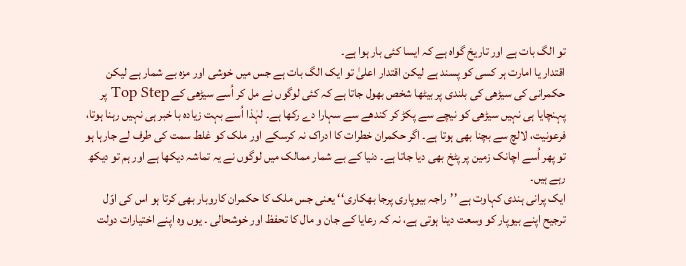تو الگ بات ہے اور تاریخ گواہ ہے کہ ایسا کئی بار ہوا ہے۔
اقتدار یا امارت ہر کسی کو پسند ہے لیکن اقتدار اعلیٰ تو ایک الگ بات ہے جس میں خوشی اور مزہ بے شمار ہے لیکن حکمرانی کی سیڑھی کی بلندی پر بیٹھا شخص بھول جاتا ہے کہ کئی لوگوں نے مل کر اُسے سیڑھی کے Top Step پر پہنچایا ہی نہیں سیڑھی کو نیچے سے پکڑ کر کندھے سے سہارا دے رکھا ہے۔ لہٰذا اُسے بہت زیادہ با خبر ہی نہیں رہنا ہوتا، فرعونیت، لالچ سے بچنا بھی ہوتا ہے۔ اگر حکمران خطرات کا ادراک نہ کرسکے اور ملک کو غلط سمت کی طرف لے جارہا ہو تو پھر اُسے اچانک زمین پر پٹخ بھی دیا جاتا ہے۔ دنیا کے بے شمار ممالک میں لوگوں نے یہ تماشہ دیکھا ہے اور ہم تو دیکھ رہے ہیں۔
ایک پرانی ہندی کہاوت ہے ’’راجہ بیوپاری پرجا بھکاری‘‘ یعنی جس ملک کا حکمران کاروبار بھی کرتا ہو اس کی اوّل ترجیح اپنے بیوپار کو وسعت دینا ہوتی ہے، نہ کہ رعایا کے جان و مال کا تحفظ اور خوشحالی ۔ یوں وہ اپنے اختیارات دولت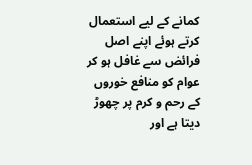کمانے کے لیے استعمال کرتے ہوئے اپنے اصل فرائض سے غافل ہو کر عوام کو منافع خوروں کے رحم و کرم پر چھوڑ دیتا ہے اور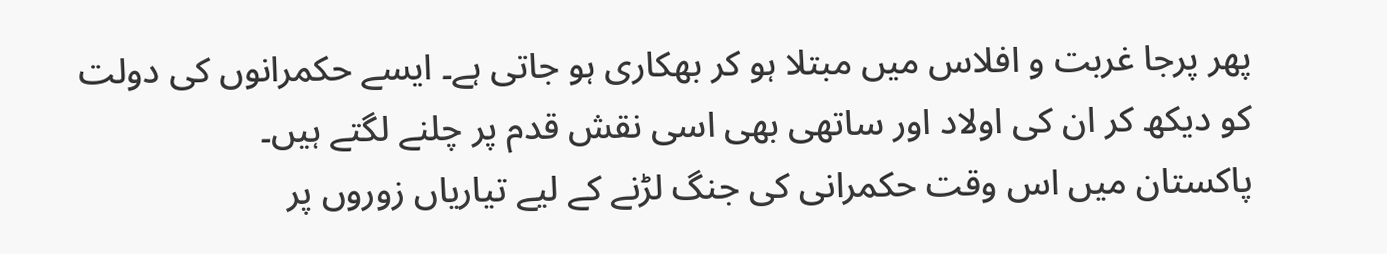پھر پرجا غربت و افلاس میں مبتلا ہو کر بھکاری ہو جاتی ہے۔ ایسے حکمرانوں کی دولت کو دیکھ کر ان کی اولاد اور ساتھی بھی اسی نقش قدم پر چلنے لگتے ہیں۔
پاکستان میں اس وقت حکمرانی کی جنگ لڑنے کے لیے تیاریاں زوروں پر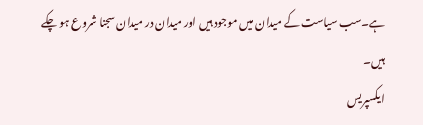ہے۔سب سیاست کے میدان میں موجود ہیں اور میدان در میدان سجنا شروع ہو چکے ہیں۔
ایکسپریس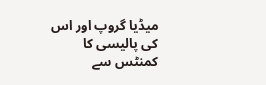میڈیا گروپ اور اس کی پالیسی کا کمنٹس سے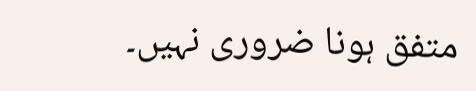متفق ہونا ضروری نہیں۔